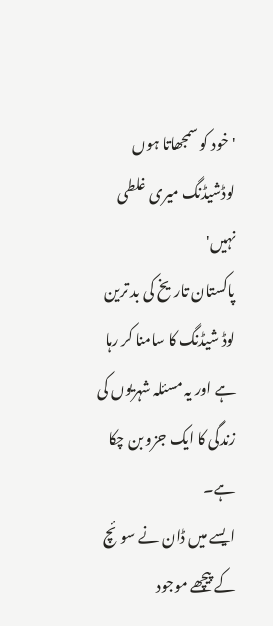'خود کو سمجھاتا ہوں لوڈشیڈنگ میری غلطی نہیں'
پاکستان تاریخ کی بد ترین لوڈ شیڈنگ کا سامنا کر رہا ہے اور یہ مسئلہ شہریوں کی زندگی کا ایک جزو بن چکا ہے۔
ایسے میں ڈان نے سوئچ کے پیچھے موجود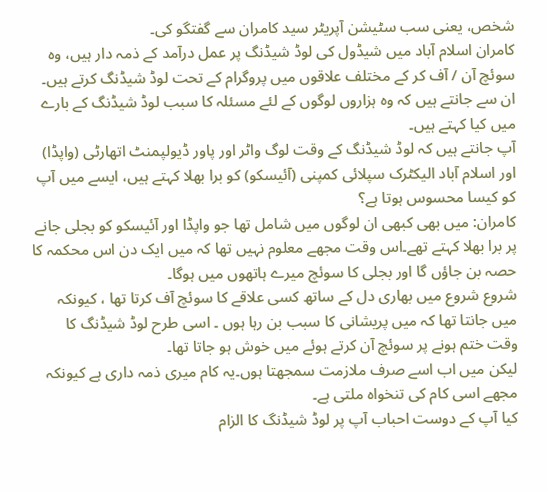شخص، یعنی سب سٹیشن آپریٹر سید کامران سے گفتگو کی۔
کامران اسلام آباد میں شیڈول کی لوڈ شیڈنگ پر عمل درآمد کے ذمہ دار ہیں، وہ سوئچ آن / آف کر کے مختلف علاقوں میں پروگرام کے تحت لوڈ شیڈنگ کرتے ہیں۔
ان سے جانتے ہیں کہ وہ ہزاروں لوگوں کے لئے مسئلہ کا سبب لوڈ شیڈنگ کے بارے میں کیا کہتے ہیں۔
آپ جانتے ہیں کہ لوڈ شیڈنگ کے وقت لوگ واٹر اور پاور ڈیولپمنٹ اتھارٹی (واپڈا) اور اسلام آباد الیکٹرک سپلائی کمپنی (آئیسکو) کو برا بھلا کہتے ہیں، ایسے میں آپ کو کیسا محسوس ہوتا ہے؟
کامران: میں بھی کبھی ان لوگوں میں شامل تھا جو واپڈا اور آئیسکو کو بجلی جانے پر برا بھلا کہتے تھے۔اس وقت مجھے معلوم نہیں تھا کہ میں ایک دن اس محکمہ کا حصہ بن جاؤں گا اور بجلی کا سوئچ میرے ہاتھوں میں ہوگا۔
شروع شروع میں بھاری دل کے ساتھ کسی علاقے کا سوئچ آف کرتا تھا ، کیونکہ میں جانتا تھا کہ میں پریشانی کا سبب بن رہا ہوں ۔ اسی طرح لوڈ شیڈنگ کا وقت ختم ہونے پر سوئچ آن کرتے ہوئے میں خوش ہو جاتا تھا۔
لیکن میں اب اسے صرف ملازمت سمجھتا ہوں۔یہ کام میری ذمہ داری ہے کیونکہ مجھے اسی کام کی تنخواہ ملتی ہے۔
کیا آپ کے دوست احباب آپ پر لوڈ شیڈنگ کا الزام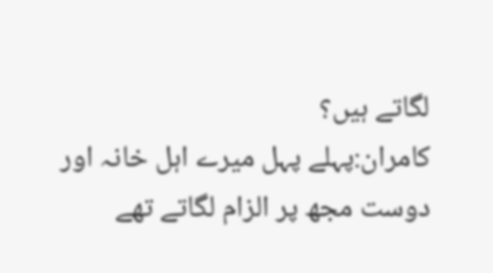لگاتے ہیں؟
کامران:پہلے پہل میرے اہل خانہ اور دوست مجھ پر الزام لگاتے تھے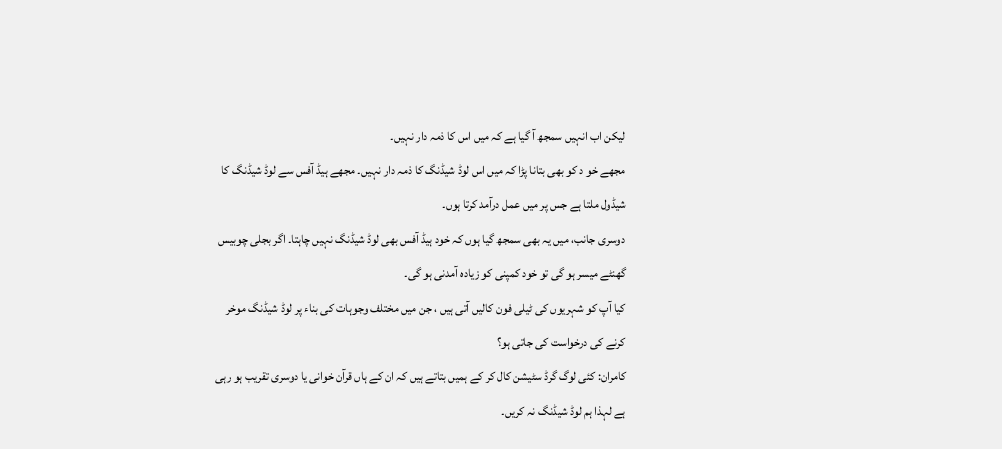لیکن اب انہیں سمجھ آ گیا ہے کہ میں اس کا ذمہ دار نہیں۔
مجھے خو د کو بھی بتانا پڑا کہ میں اس لوڈ شیڈنگ کا ذمہ دار نہیں۔ مجھے ہیڈ آفس سے لوڈ شیڈنگ کا شیڈول ملتا ہے جس پر میں عمل درآمد کرتا ہوں۔
دوسری جانب، میں یہ بھی سمجھ گیا ہوں کہ خود ہیڈ آفس بھی لوڈ شیڈنگ نہیں چاہتا۔ اگر بجلی چوبیس گھنٹے میسر ہو گی تو خود کمپنی کو زیادہ آمدنی ہو گی۔
کیا آپ کو شہریوں کی ٹیلی فون کالیں آتی ہیں ، جن میں مختلف وجوہات کی بناء پر لوڈ شیڈنگ موخر کرنے کی درخواست کی جاتی ہو؟
کامران: کئی لوگ گرڈ سٹیشن کال کر کے ہمیں بتاتے ہیں کہ ان کے ہاں قرآن خوانی یا دوسری تقریب ہو رہی ہے لہذا ہم لوڈ شیڈنگ نہ کریں۔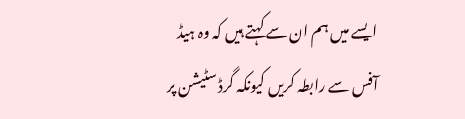ایسے میں ہم ان سے کہتے ہیں کہ وہ ہیڈ آفس سے رابطہ کریں کیونکہ گرڈ سٹیشن پر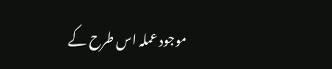موجود عملہ اس طرح کے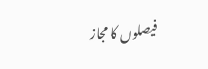فیصلوں کا مجاز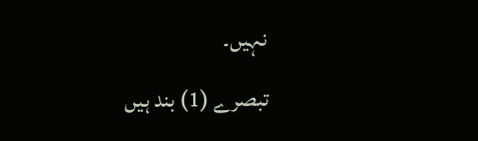نہیں۔
تبصرے (1) بند ہیں